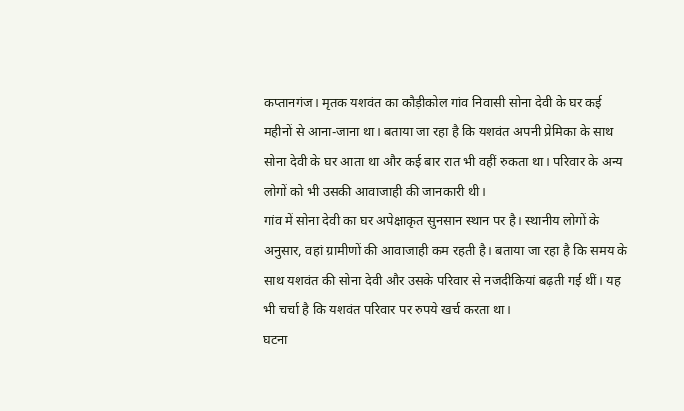कप्तानगंज। मृतक यशवंत का कौड़ीकोल गांव निवासी सोना देवी के घर कई महीनों से आना-जाना था। बताया जा रहा है कि यशवंत अपनी प्रेमिका के साथ सोना देवी के घर आता था और कई बार रात भी वहीं रुकता था। परिवार के अन्य लोगों को भी उसकी आवाजाही की जानकारी थी।
गांव में सोना देवी का घर अपेक्षाकृत सुनसान स्थान पर है। स्थानीय लोगों के अनुसार, वहां ग्रामीणों की आवाजाही कम रहती है। बताया जा रहा है कि समय के साथ यशवंत की सोना देवी और उसके परिवार से नजदीकियां बढ़ती गई थीं। यह भी चर्चा है कि यशवंत परिवार पर रुपये खर्च करता था।
घटना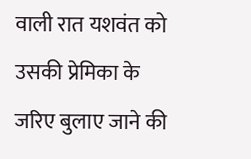वाली रात यशवंत को उसकी प्रेमिका के जरिए बुलाए जाने की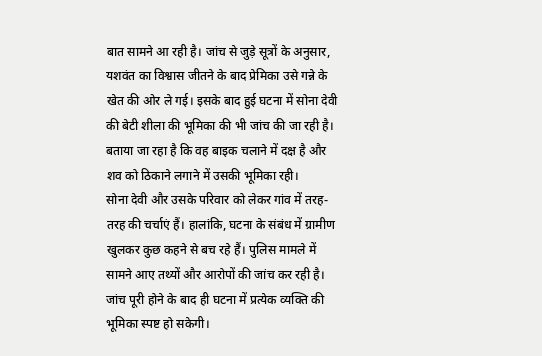बात सामने आ रही है। जांच से जुड़े सूत्रों के अनुसार, यशवंत का विश्वास जीतने के बाद प्रेमिका उसे गन्ने के खेत की ओर ले गई। इसके बाद हुई घटना में सोना देवी की बेटी शीला की भूमिका की भी जांच की जा रही है। बताया जा रहा है कि वह बाइक चलाने में दक्ष है और शव को ठिकाने लगाने में उसकी भूमिका रही।
सोना देवी और उसके परिवार को लेकर गांव में तरह-तरह की चर्चाएं हैं। हालांकि, घटना के संबंध में ग्रामीण खुलकर कुछ कहने से बच रहे हैं। पुलिस मामले में सामने आए तथ्यों और आरोपों की जांच कर रही है। जांच पूरी होने के बाद ही घटना में प्रत्येक व्यक्ति की भूमिका स्पष्ट हो सकेगी।